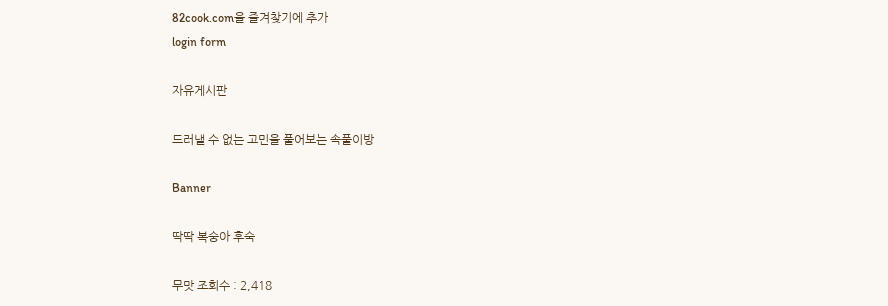82cook.com을 즐겨찾기에 추가
login form

자유게시판

드러낼 수 없는 고민을 풀어보는 속풀이방

Banner

딱딱 복숭아 후숙

무맛 조회수 : 2,418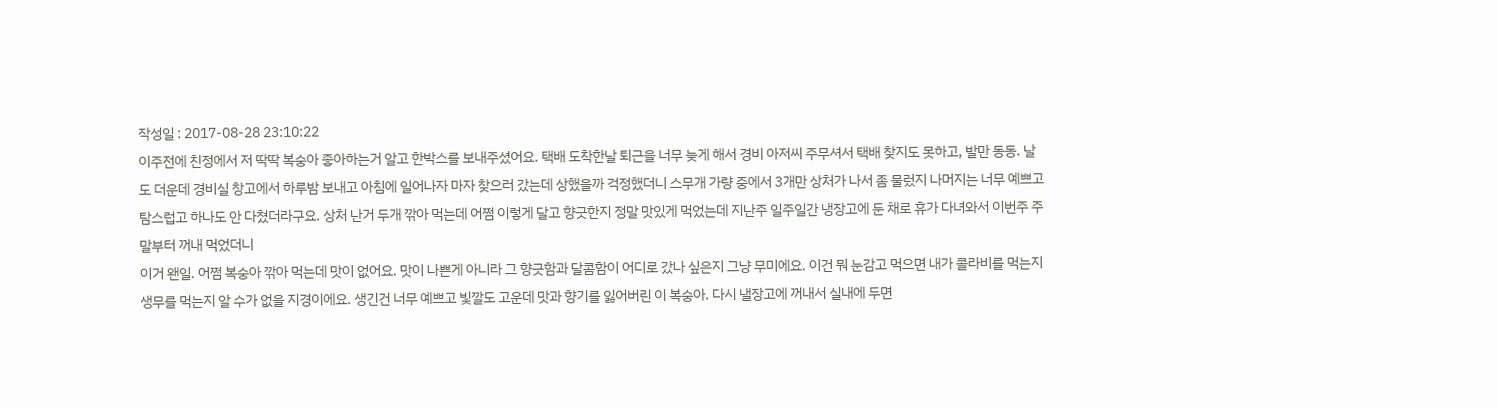작성일 : 2017-08-28 23:10:22
이주전에 친정에서 저 딱딱 복숭아 좋아하는거 알고 한박스를 보내주셨어요. 택배 도착한날 퇴근을 너무 늦게 해서 경비 아저씨 주무셔서 택배 찾지도 못하고, 발만 동동. 날도 더운데 경비실 창고에서 하루밤 보내고 아침에 일어나자 마자 찾으러 갔는데 상했을까 걱정했더니 스무개 가량 중에서 3개만 상처가 나서 좀 물렀지 나머지는 너무 예쁘고 탐스럽고 하나도 안 다쳤더라구요. 상처 난거 두개 깎아 먹는데 어쩜 이렇게 달고 향긋한지 정말 맛있게 먹었는데 지난주 일주일간 냉장고에 둔 채로 휴가 다녀와서 이번주 주말부터 꺼내 먹었더니
이거 왠일. 어쩜 복숭아 깎아 먹는데 맛이 없어요. 맛이 나쁜게 아니라 그 향긋함과 달콤함이 어디로 갔나 싶은지 그냥 무미에요. 이건 뭐 눈감고 먹으면 내가 콜라비를 먹는지 생무를 먹는지 알 수가 없을 지경이에요. 생긴건 너무 예쁘고 빛깔도 고운데 맛과 향기를 잃어버린 이 복숭아. 다시 낼장고에 꺼내서 실내에 두면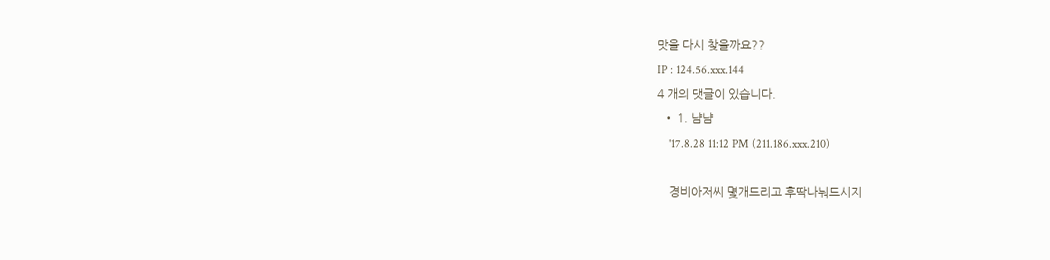맛을 다시 찾을까요??
IP : 124.56.xxx.144
4 개의 댓글이 있습니다.
  • 1. 냠냠
    '17.8.28 11:12 PM (211.186.xxx.210)

    경비아저씨 몇개드리고 후딱나눠드시지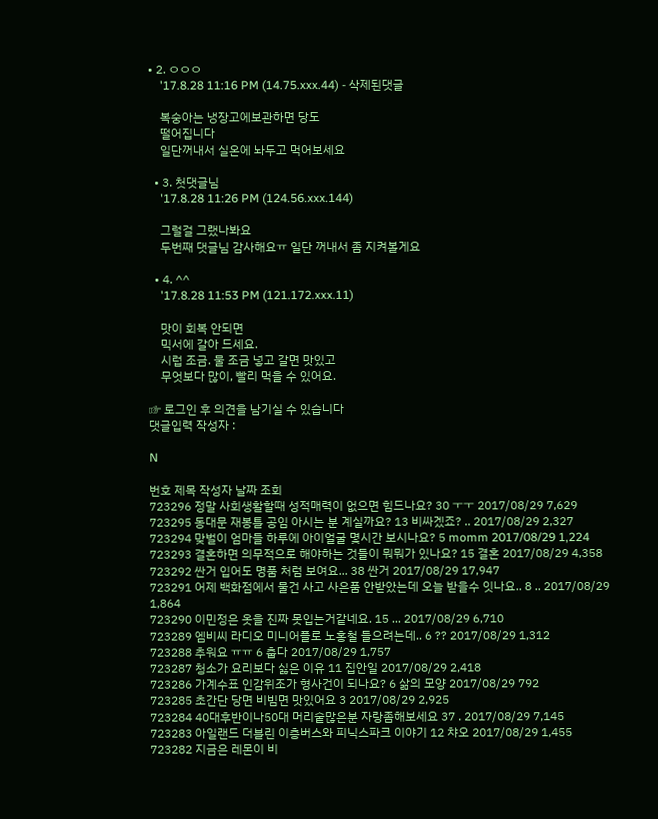• 2. ㅇㅇㅇ
    '17.8.28 11:16 PM (14.75.xxx.44) - 삭제된댓글

    복숭아는 냉장고에보관하면 당도
    떨어집니다
    일단꺼내서 실온에 놔두고 먹어보세요

  • 3. 첫댓글님
    '17.8.28 11:26 PM (124.56.xxx.144)

    그럴걸 그랬나봐요
    두번째 댓글님 감사해요ㅠ 일단 꺼내서 좀 지켜볼게요

  • 4. ^^
    '17.8.28 11:53 PM (121.172.xxx.11)

    맛이 회복 안되면
    믹서에 갈아 드세요.
    시럽 조금. 물 조금 넣고 갈면 맛있고
    무엇보다 많이, 빨리 먹을 수 있어요.

☞ 로그인 후 의견을 남기실 수 있습니다
댓글입력 작성자 :

N

번호 제목 작성자 날짜 조회
723296 정말 사회생활할때 성적매력이 없으면 힘드나요? 30 ㅜㅜ 2017/08/29 7,629
723295 동대문 재봉틀 공임 아시는 분 계실까요? 13 비싸겠죠? .. 2017/08/29 2,327
723294 맞벌이 엄마들 하루에 아이얼굴 몇시간 보시나요? 5 momm 2017/08/29 1,224
723293 결혼하면 의무적으로 해야하는 것들이 뭐뭐가 있나요? 15 결혼 2017/08/29 4,358
723292 싼거 입어도 명품 처럼 보여요... 38 싼거 2017/08/29 17,947
723291 어제 백화점에서 물건 사고 사은품 안받았는데 오늘 받을수 잇나요.. 8 .. 2017/08/29 1,864
723290 이민정은 옷을 진짜 못입는거같네요. 15 ... 2017/08/29 6,710
723289 엠비씨 라디오 미니어플로 노홍철 들으려는데.. 6 ?? 2017/08/29 1,312
723288 추워요 ㅠㅠ 6 춥다 2017/08/29 1,757
723287 청소가 요리보다 싫은 이유 11 집안일 2017/08/29 2,418
723286 가계수표 인감위조가 형사건이 되나요? 6 삶의 모양 2017/08/29 792
723285 초간단 당면 비빔면 맛있어요 3 2017/08/29 2,925
723284 40대후반이나50대 머리숱많은분 자랑좀해보세요 37 . 2017/08/29 7,145
723283 아일랜드 더블린 이층버스와 피닉스파크 이야기 12 챠오 2017/08/29 1,455
723282 지금은 레몬이 비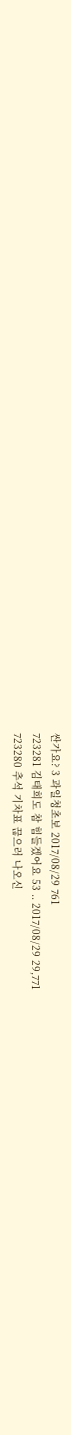싼가요? 3 과일청초보 2017/08/29 761
723281 김태희도 참 힘들겠어요 53 .. 2017/08/29 29,771
723280 추석 기차표 끊으러 나오신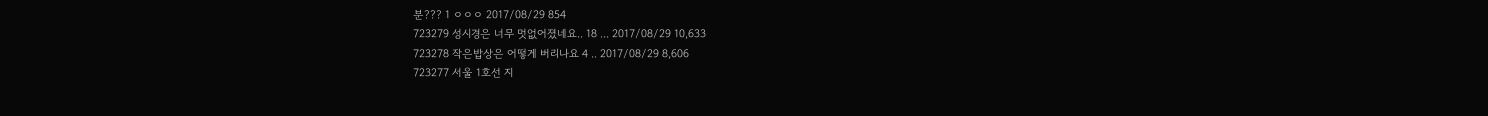분??? 1 ㅇㅇㅇ 2017/08/29 854
723279 성시경은 너무 멋없어졌네요.. 18 ... 2017/08/29 10,633
723278 작은밥상은 어떻게 버리나요 4 .. 2017/08/29 8,606
723277 서울 1호선 지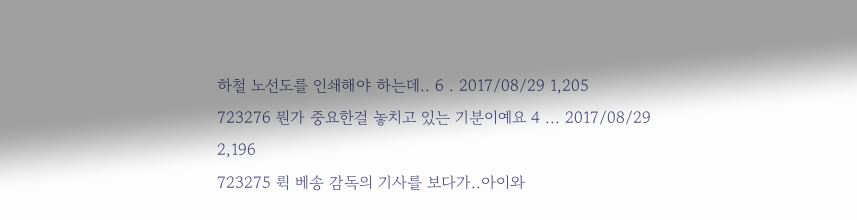하철 노선도를 인쇄해야 하는데.. 6 . 2017/08/29 1,205
723276 뭔가 중요한걸 놓치고 있는 기분이예요 4 ... 2017/08/29 2,196
723275 뤽 베송 감독의 기사를 보다가..아이와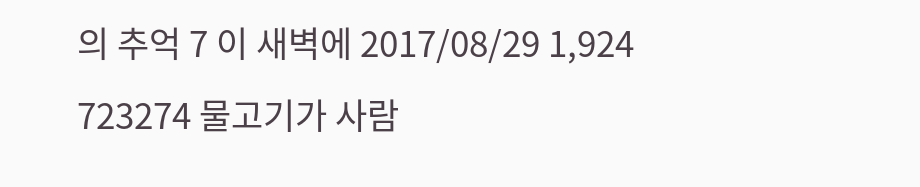의 추억 7 이 새벽에 2017/08/29 1,924
723274 물고기가 사람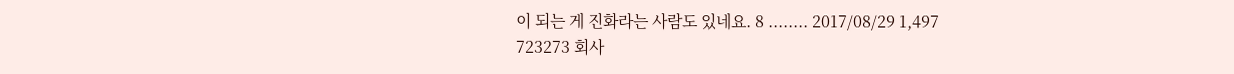이 되는 게 진화라는 사람도 있네요. 8 ........ 2017/08/29 1,497
723273 회사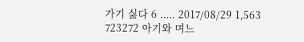가기 싫다 6 ..... 2017/08/29 1,563
723272 아기와 며느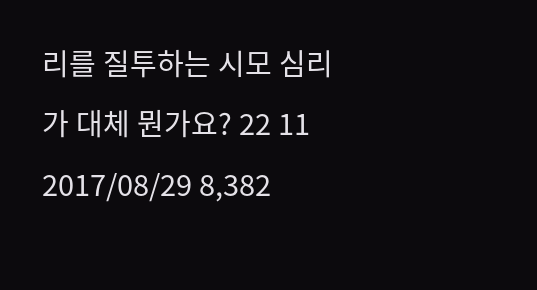리를 질투하는 시모 심리가 대체 뭔가요? 22 11 2017/08/29 8,382